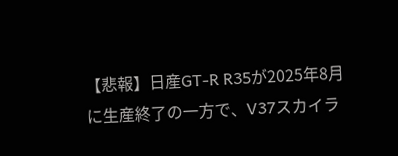【悲報】日産GT-R R35が2025年8月に生産終了の一方で、V37スカイラ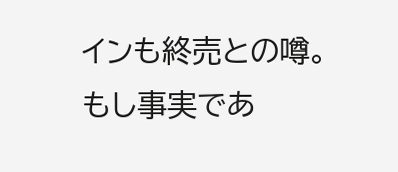インも終売との噂。もし事実であ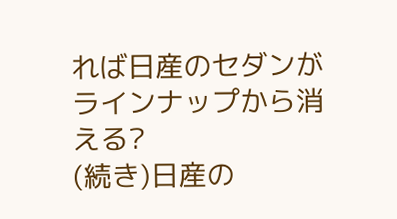れば日産のセダンがラインナップから消える?
(続き)日産の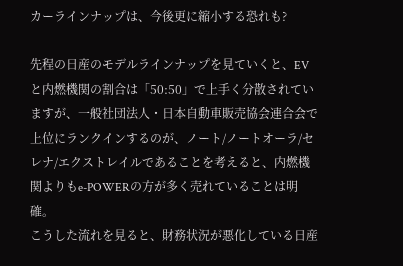カーラインナップは、今後更に縮小する恐れも?

先程の日産のモデルラインナップを見ていくと、EVと内燃機関の割合は「50:50」で上手く分散されていますが、一般社団法人・日本自動車販売協会連合会で上位にランクインするのが、ノート/ノートオーラ/セレナ/エクストレイルであることを考えると、内燃機関よりもe-POWERの方が多く売れていることは明確。
こうした流れを見ると、財務状況が悪化している日産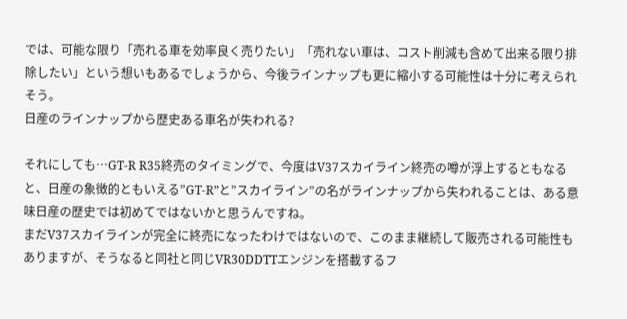では、可能な限り「売れる車を効率良く売りたい」「売れない車は、コスト削減も含めて出来る限り排除したい」という想いもあるでしょうから、今後ラインナップも更に縮小する可能性は十分に考えられそう。
日産のラインナップから歴史ある車名が失われる?

それにしても…GT-R R35終売のタイミングで、今度はV37スカイライン終売の噂が浮上するともなると、日産の象徴的ともいえる”GT-R”と”スカイライン”の名がラインナップから失われることは、ある意味日産の歴史では初めてではないかと思うんですね。
まだV37スカイラインが完全に終売になったわけではないので、このまま継続して販売される可能性もありますが、そうなると同社と同じVR30DDTTエンジンを搭載するフ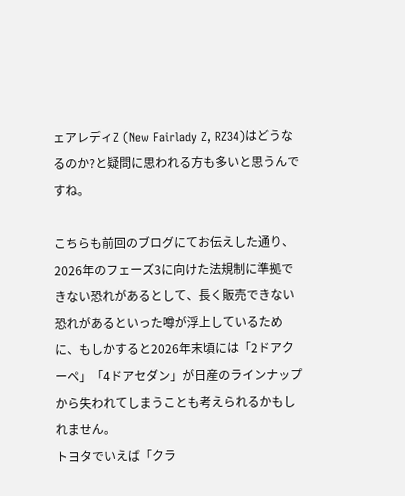ェアレディZ (New Fairlady Z, RZ34)はどうなるのか?と疑問に思われる方も多いと思うんですね。

こちらも前回のブログにてお伝えした通り、2026年のフェーズ3に向けた法規制に準拠できない恐れがあるとして、長く販売できない恐れがあるといった噂が浮上しているために、もしかすると2026年末頃には「2ドアクーペ」「4ドアセダン」が日産のラインナップから失われてしまうことも考えられるかもしれません。
トヨタでいえば「クラ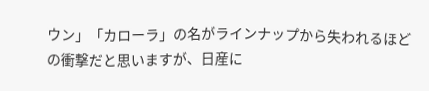ウン」「カローラ」の名がラインナップから失われるほどの衝撃だと思いますが、日産に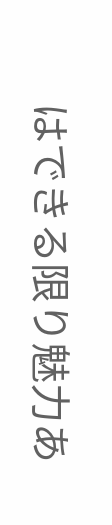はできる限り魅力あ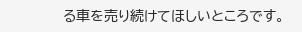る車を売り続けてほしいところです。